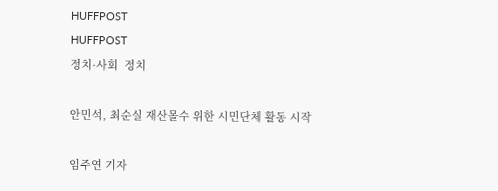HUFFPOST
HUFFPOST
정치·사회  정치

안민석, 최순실 재산몰수 위한 시민단체 활동 시작

임주연 기자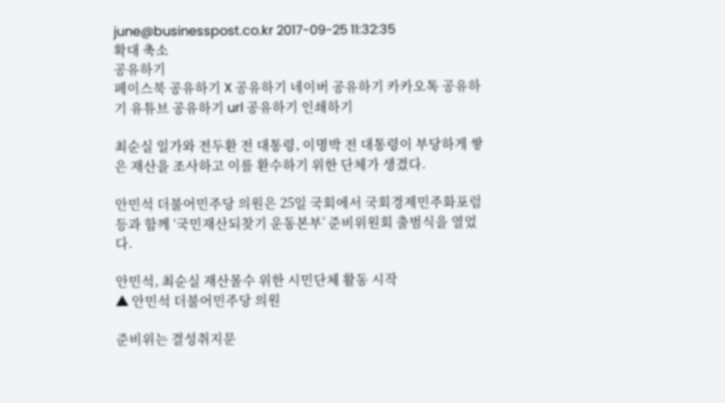june@businesspost.co.kr 2017-09-25 11:32:35
확대 축소
공유하기
페이스북 공유하기 X 공유하기 네이버 공유하기 카카오톡 공유하기 유튜브 공유하기 url 공유하기 인쇄하기

최순실 일가와 전두환 전 대통령, 이명박 전 대통령이 부당하게 쌓은 재산을 조사하고 이를 환수하기 위한 단체가 생겼다.

안민석 더불어민주당 의원은 25일 국회에서 국회경제민주화포럼 등과 함께 ‘국민재산되찾기 운동본부’ 준비위원회 출범식을 열었다.

안민석, 최순실 재산몰수 위한 시민단체 활동 시작
▲ 안민석 더불어민주당 의원

준비위는 결성취지문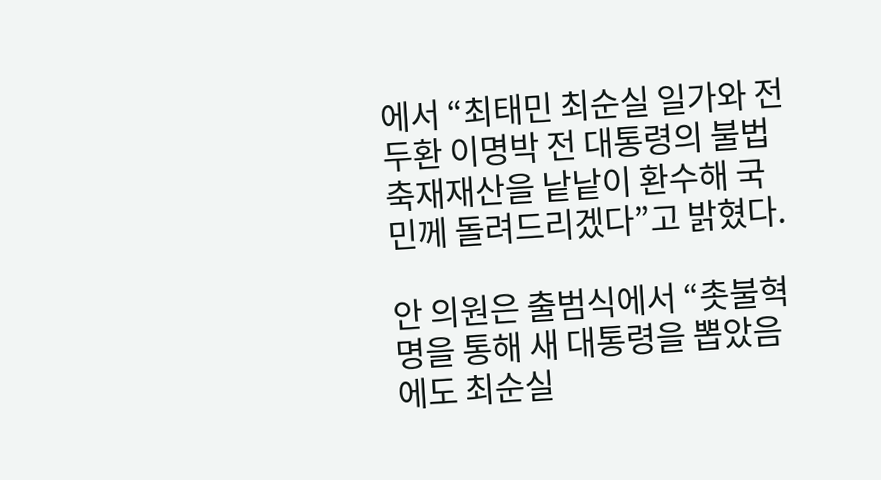에서 “최태민 최순실 일가와 전두환 이명박 전 대통령의 불법 축재재산을 낱낱이 환수해 국민께 돌려드리겠다”고 밝혔다.

안 의원은 출범식에서 “촛불혁명을 통해 새 대통령을 뽑았음에도 최순실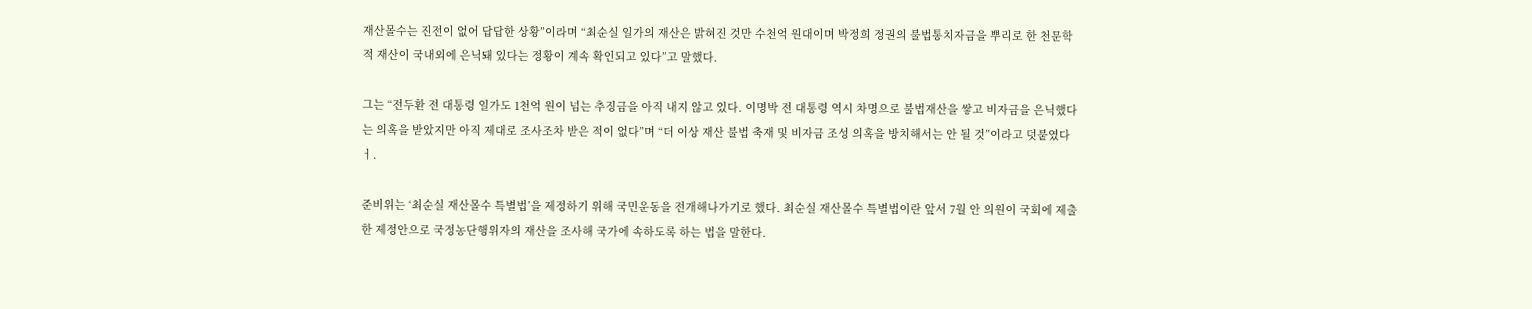재산몰수는 진전이 없어 답답한 상황”이라며 “최순실 일가의 재산은 밝혀진 것만 수천억 원대이며 박정희 정권의 불법통치자금을 뿌리로 한 천문학적 재산이 국내외에 은닉돼 있다는 정황이 계속 확인되고 있다”고 말했다.

그는 “전두환 전 대통령 일가도 1천억 원이 넘는 추징금을 아직 내지 않고 있다. 이명박 전 대통령 역시 차명으로 불법재산을 쌓고 비자금을 은닉했다는 의혹을 받았지만 아직 제대로 조사조차 받은 적이 없다”며 “더 이상 재산 불법 축재 및 비자금 조성 의혹을 방치해서는 안 될 것”이라고 덧붙였다ㅓ.

준비위는 ‘최순실 재산몰수 특별법’을 제정하기 위해 국민운동을 전개해나가기로 했다. 최순실 재산몰수 특별법이란 앞서 7월 안 의원이 국회에 제출한 제정안으로 국정농단행위자의 재산을 조사해 국가에 속하도록 하는 법을 말한다.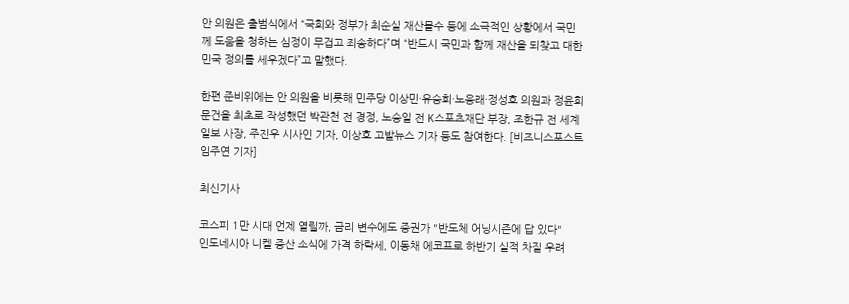안 의원은 출범식에서 “국회와 정부가 최순실 재산몰수 등에 소극적인 상황에서 국민께 도움을 청하는 심정이 무겁고 죄송하다”며 “반드시 국민과 함께 재산을 되찾고 대한민국 정의를 세우겠다”고 말했다.

한편 준비위에는 안 의원을 비롯해 민주당 이상민·유승희·노웅래·정성호 의원과 정윤회 문건을 최초로 작성했던 박관천 전 경정, 노승일 전 K스포츠재단 부장, 조한규 전 세계일보 사장, 주진우 시사인 기자, 이상호 고발뉴스 기자 등도 참여한다. [비즈니스포스트 임주연 기자]

최신기사

코스피 1만 시대 언제 열릴까, 금리 변수에도 증권가 "반도체 어닝시즌에 답 있다"
인도네시아 니켈 증산 소식에 가격 하락세, 이동채 에코프로 하반기 실적 차질 우려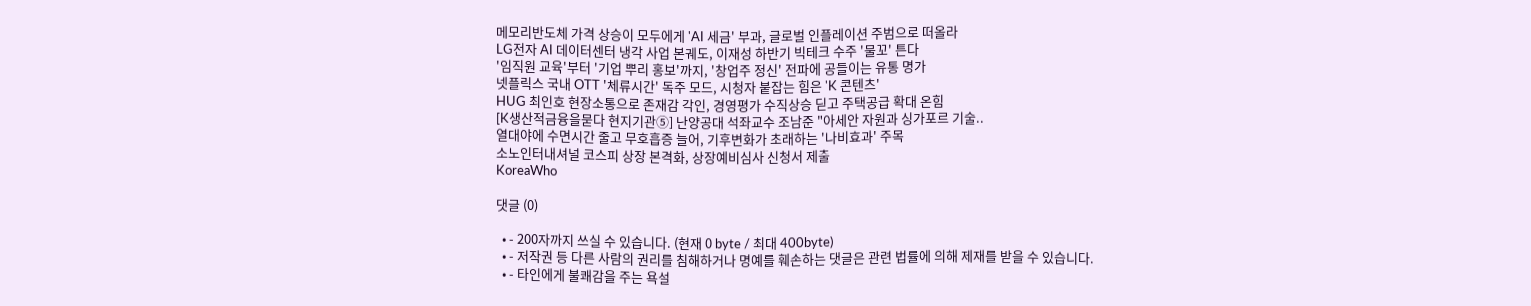메모리반도체 가격 상승이 모두에게 'AI 세금' 부과, 글로벌 인플레이션 주범으로 떠올라
LG전자 AI 데이터센터 냉각 사업 본궤도, 이재성 하반기 빅테크 수주 '물꼬' 튼다
'임직원 교육'부터 '기업 뿌리 홍보'까지, '창업주 정신' 전파에 공들이는 유통 명가
넷플릭스 국내 OTT '체류시간' 독주 모드, 시청자 붙잡는 힘은 'K 콘텐츠'
HUG 최인호 현장소통으로 존재감 각인, 경영평가 수직상승 딛고 주택공급 확대 온힘
[K생산적금융을묻다 현지기관⑤] 난양공대 석좌교수 조남준 "아세안 자원과 싱가포르 기술..
열대야에 수면시간 줄고 무호흡증 늘어, 기후변화가 초래하는 '나비효과' 주목
소노인터내셔널 코스피 상장 본격화, 상장예비심사 신청서 제출
KoreaWho

댓글 (0)

  • - 200자까지 쓰실 수 있습니다. (현재 0 byte / 최대 400byte)
  • - 저작권 등 다른 사람의 권리를 침해하거나 명예를 훼손하는 댓글은 관련 법률에 의해 제재를 받을 수 있습니다.
  • - 타인에게 불쾌감을 주는 욕설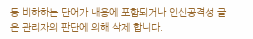등 비하하는 단어가 내용에 포함되거나 인신공격성 글은 관리자의 판단에 의해 삭제 합니다.